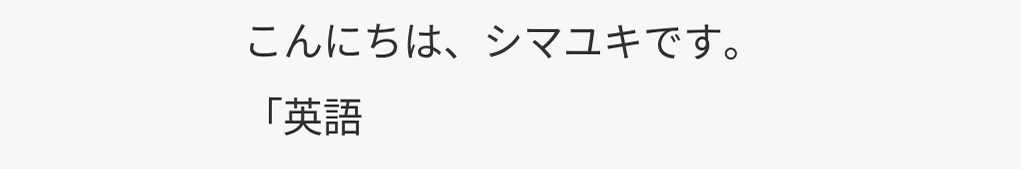こんにちは、シマユキです。
「英語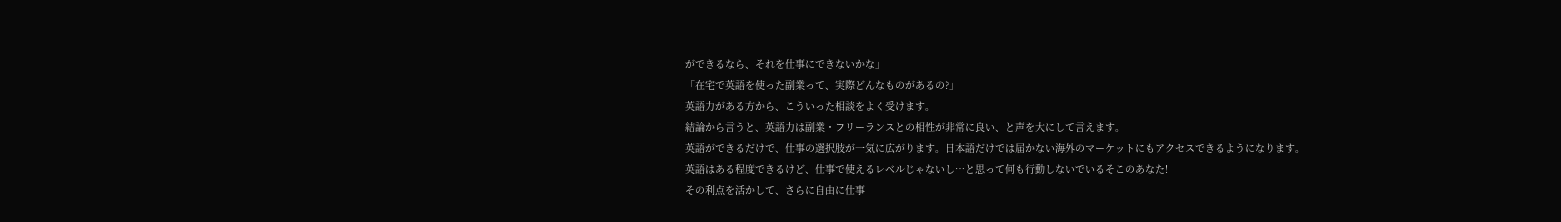ができるなら、それを仕事にできないかな」
「在宅で英語を使った副業って、実際どんなものがあるの?」
英語力がある方から、こういった相談をよく受けます。
結論から言うと、英語力は副業・フリーランスとの相性が非常に良い、と声を大にして言えます。
英語ができるだけで、仕事の選択肢が一気に広がります。日本語だけでは届かない海外のマーケットにもアクセスできるようになります。
英語はある程度できるけど、仕事で使えるレベルじゃないし…と思って何も行動しないでいるそこのあなた!
その利点を活かして、さらに自由に仕事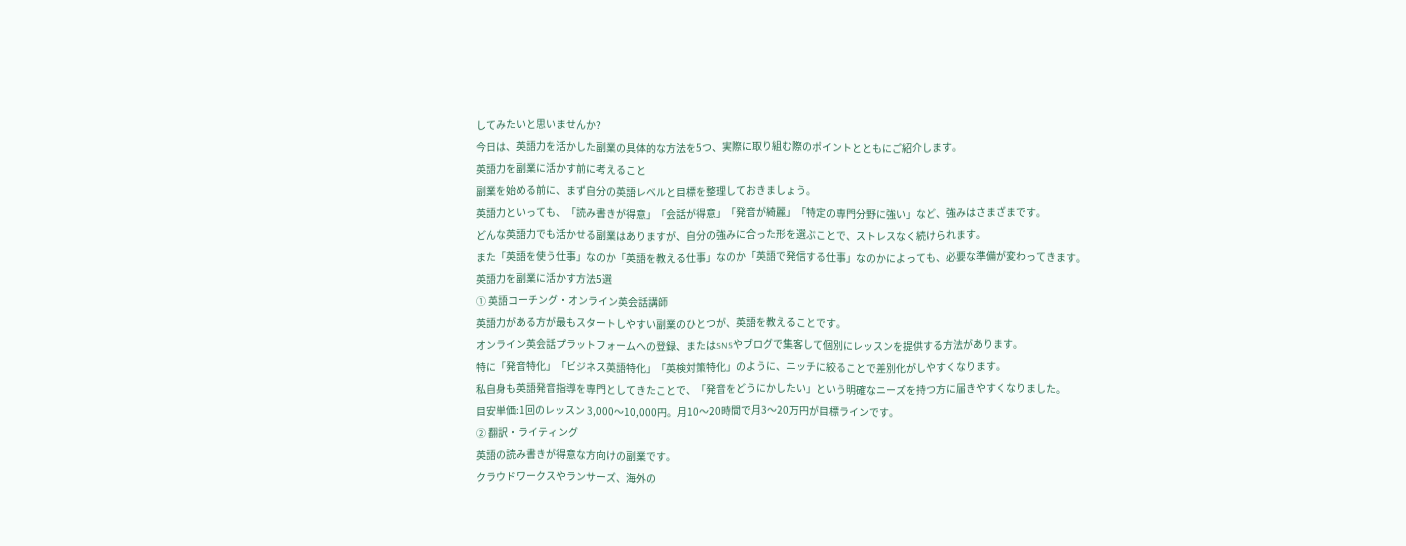してみたいと思いませんか?
今日は、英語力を活かした副業の具体的な方法を5つ、実際に取り組む際のポイントとともにご紹介します。
英語力を副業に活かす前に考えること
副業を始める前に、まず自分の英語レベルと目標を整理しておきましょう。
英語力といっても、「読み書きが得意」「会話が得意」「発音が綺麗」「特定の専門分野に強い」など、強みはさまざまです。
どんな英語力でも活かせる副業はありますが、自分の強みに合った形を選ぶことで、ストレスなく続けられます。
また「英語を使う仕事」なのか「英語を教える仕事」なのか「英語で発信する仕事」なのかによっても、必要な準備が変わってきます。
英語力を副業に活かす方法5選
① 英語コーチング・オンライン英会話講師
英語力がある方が最もスタートしやすい副業のひとつが、英語を教えることです。
オンライン英会話プラットフォームへの登録、またはSNSやブログで集客して個別にレッスンを提供する方法があります。
特に「発音特化」「ビジネス英語特化」「英検対策特化」のように、ニッチに絞ることで差別化がしやすくなります。
私自身も英語発音指導を専門としてきたことで、「発音をどうにかしたい」という明確なニーズを持つ方に届きやすくなりました。
目安単価:1回のレッスン 3,000〜10,000円。月10〜20時間で月3〜20万円が目標ラインです。
② 翻訳・ライティング
英語の読み書きが得意な方向けの副業です。
クラウドワークスやランサーズ、海外の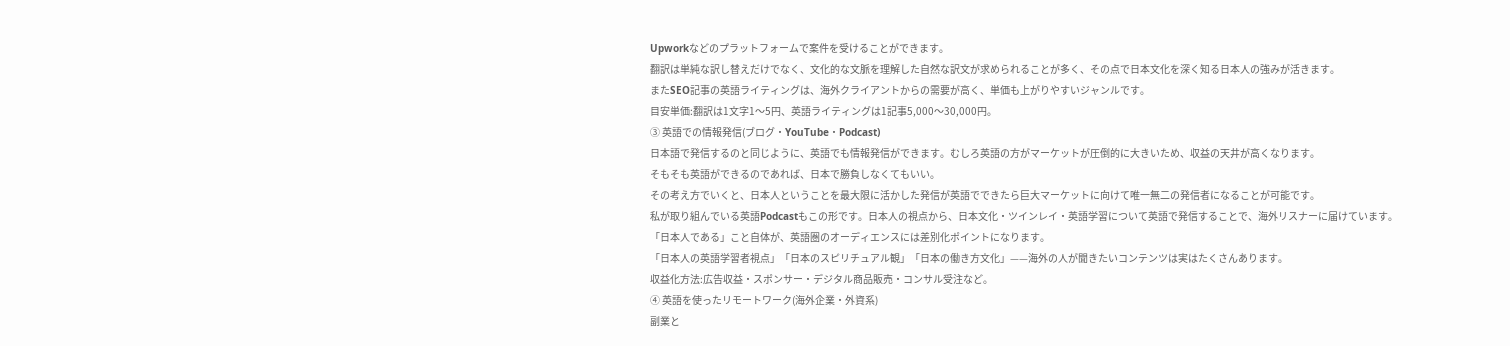Upworkなどのプラットフォームで案件を受けることができます。
翻訳は単純な訳し替えだけでなく、文化的な文脈を理解した自然な訳文が求められることが多く、その点で日本文化を深く知る日本人の強みが活きます。
またSEO記事の英語ライティングは、海外クライアントからの需要が高く、単価も上がりやすいジャンルです。
目安単価:翻訳は1文字1〜5円、英語ライティングは1記事5,000〜30,000円。
③ 英語での情報発信(ブログ・YouTube・Podcast)
日本語で発信するのと同じように、英語でも情報発信ができます。むしろ英語の方がマーケットが圧倒的に大きいため、収益の天井が高くなります。
そもそも英語ができるのであれば、日本で勝負しなくてもいい。
その考え方でいくと、日本人ということを最大限に活かした発信が英語でできたら巨大マーケットに向けて唯一無二の発信者になることが可能です。
私が取り組んでいる英語Podcastもこの形です。日本人の視点から、日本文化・ツインレイ・英語学習について英語で発信することで、海外リスナーに届けています。
「日本人である」こと自体が、英語圏のオーディエンスには差別化ポイントになります。
「日本人の英語学習者視点」「日本のスピリチュアル観」「日本の働き方文化」——海外の人が聞きたいコンテンツは実はたくさんあります。
収益化方法:広告収益・スポンサー・デジタル商品販売・コンサル受注など。
④ 英語を使ったリモートワーク(海外企業・外資系)
副業と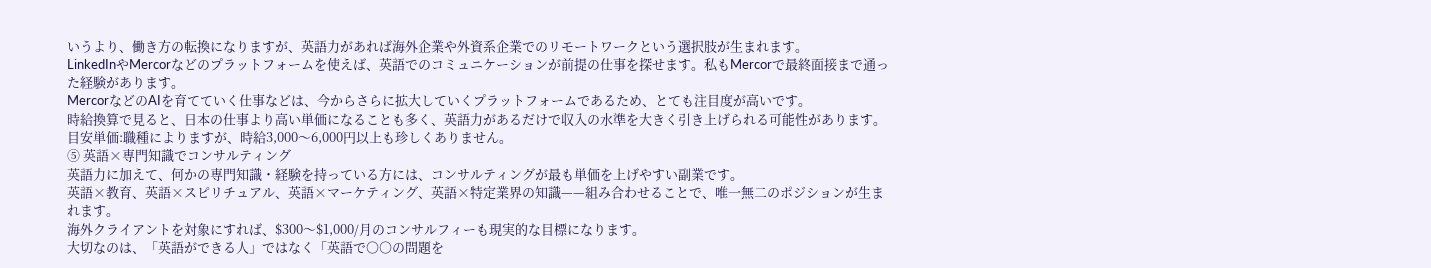いうより、働き方の転換になりますが、英語力があれば海外企業や外資系企業でのリモートワークという選択肢が生まれます。
LinkedInやMercorなどのプラットフォームを使えば、英語でのコミュニケーションが前提の仕事を探せます。私もMercorで最終面接まで通った経験があります。
MercorなどのAIを育てていく仕事などは、今からさらに拡大していくプラットフォームであるため、とても注目度が高いです。
時給換算で見ると、日本の仕事より高い単価になることも多く、英語力があるだけで収入の水準を大きく引き上げられる可能性があります。
目安単価:職種によりますが、時給3,000〜6,000円以上も珍しくありません。
⑤ 英語×専門知識でコンサルティング
英語力に加えて、何かの専門知識・経験を持っている方には、コンサルティングが最も単価を上げやすい副業です。
英語×教育、英語×スピリチュアル、英語×マーケティング、英語×特定業界の知識——組み合わせることで、唯一無二のポジションが生まれます。
海外クライアントを対象にすれば、$300〜$1,000/月のコンサルフィーも現実的な目標になります。
大切なのは、「英語ができる人」ではなく「英語で〇〇の問題を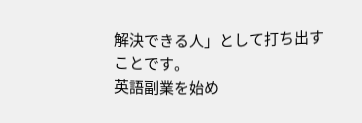解決できる人」として打ち出すことです。
英語副業を始め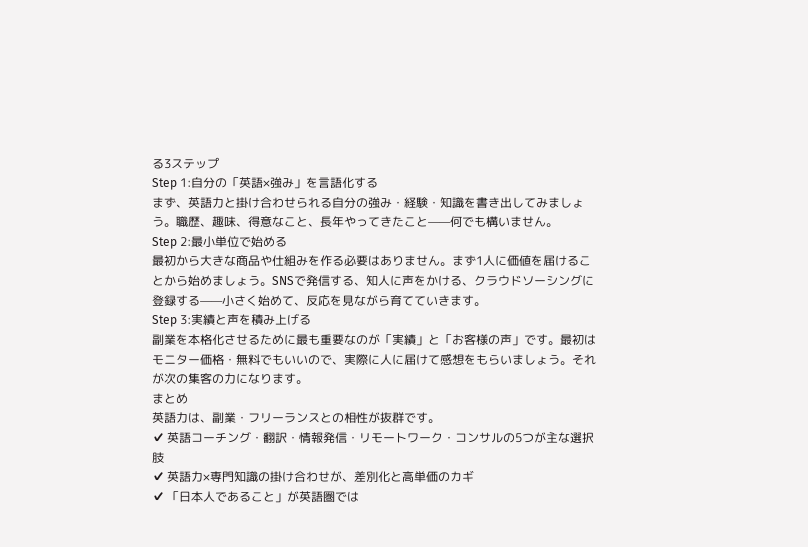る3ステップ
Step 1:自分の「英語×強み」を言語化する
まず、英語力と掛け合わせられる自分の強み・経験・知識を書き出してみましょう。職歴、趣味、得意なこと、長年やってきたこと——何でも構いません。
Step 2:最小単位で始める
最初から大きな商品や仕組みを作る必要はありません。まず1人に価値を届けることから始めましょう。SNSで発信する、知人に声をかける、クラウドソーシングに登録する——小さく始めて、反応を見ながら育てていきます。
Step 3:実績と声を積み上げる
副業を本格化させるために最も重要なのが「実績」と「お客様の声」です。最初はモニター価格・無料でもいいので、実際に人に届けて感想をもらいましょう。それが次の集客の力になります。
まとめ
英語力は、副業・フリーランスとの相性が抜群です。
✔ 英語コーチング・翻訳・情報発信・リモートワーク・コンサルの5つが主な選択肢
✔ 英語力×専門知識の掛け合わせが、差別化と高単価のカギ
✔ 「日本人であること」が英語圏では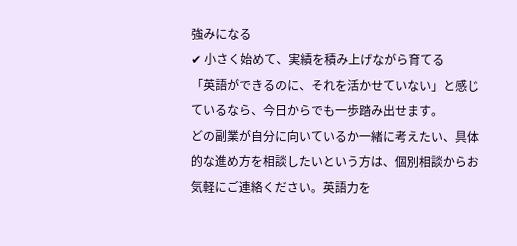強みになる
✔ 小さく始めて、実績を積み上げながら育てる
「英語ができるのに、それを活かせていない」と感じているなら、今日からでも一歩踏み出せます。
どの副業が自分に向いているか一緒に考えたい、具体的な進め方を相談したいという方は、個別相談からお気軽にご連絡ください。英語力を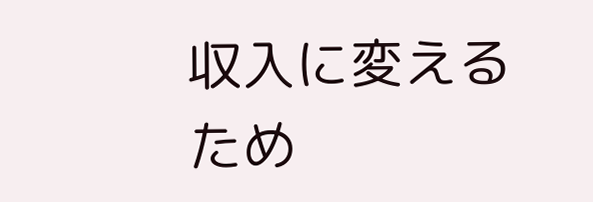収入に変えるため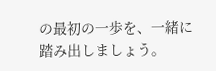の最初の一歩を、一緒に踏み出しましょう。